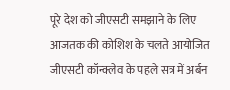पूरे देश को जीएसटी समझाने के लिए आजतक की कोशिश के चलते आयोजित जीएसटी कॉन्क्लेव के पहले सत्र में अर्बन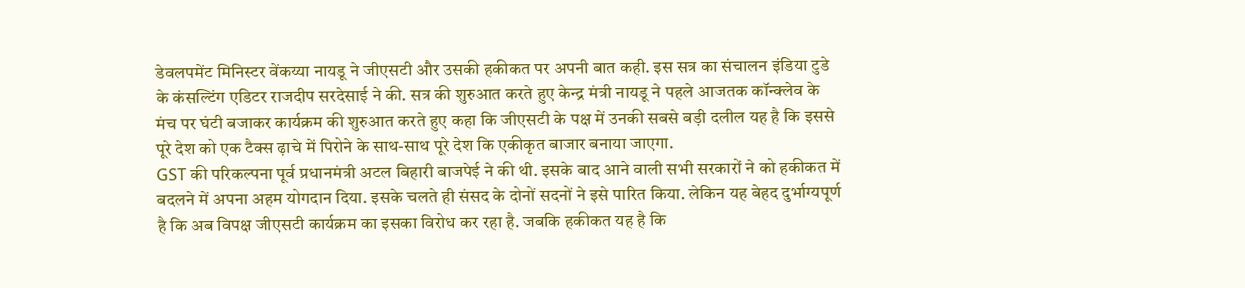डेवलपमेंट मिनिस्टर वेंकय्या नायडू ने जीएसटी और उसकी हकीकत पर अपनी बात कही. इस सत्र का संचालन इंडिया टुडे के कंसल्टिंग एडिटर राजदीप सरदेसाई ने की. सत्र की शुरुआत करते हुए केन्द्र मंत्री नायडू ने पहले आजतक कॉन्क्लेव के मंच पर घंटी बजाकर कार्यक्रम की शुरुआत करते हुए कहा कि जीएसटी के पक्ष में उनकी सबसे बड़ी दलील यह है कि इससे पूरे देश को एक टैक्स ढ़ाचे में पिरोने के साथ-साथ पूरे देश कि एकीकृत बाजार बनाया जाएगा.
GST की परिकल्पना पूर्व प्रधानमंत्री अटल बिहारी बाजपेई ने की थी. इसके बाद आने वाली सभी सरकारों ने को हकीकत में बदलने में अपना अहम योगदान दिया. इसके चलते ही संसद के दोनों सदनों ने इसे पारित किया. लेकिन यह बेहद दुर्भाग्यपूर्ण है कि अब विपक्ष जीएसटी कार्यक्रम का इसका विरोध कर रहा है. जबकि हकीकत यह है कि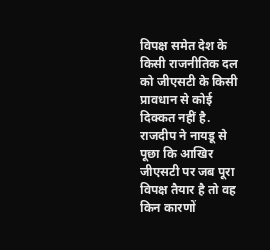विपक्ष समेत देश के किसी राजनीतिक दल को जीएसटी के किसी प्रावधान से कोई दिक्कत नहीं है.
राजदीप ने नायडू से पूछा कि आखिर जीएसटी पर जब पूरा विपक्ष तैयार है तो वह किन कारणों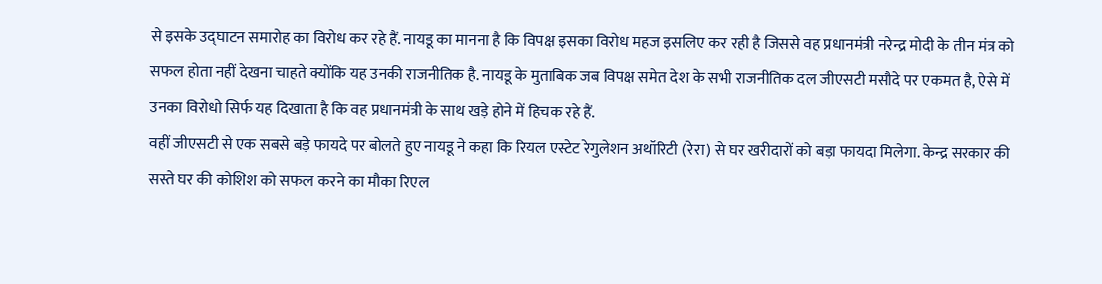से इसके उद्घाटन समारोह का विरोध कर रहे हैं. नायडू का मानना है कि विपक्ष इसका विरोध महज इसलिए कर रही है जिससे वह प्रधानमंत्री नरेन्द्र मोदी के तीन मंत्र को सफल होता नहीं देखना चाहते क्योंकि यह उनकी राजनीतिक है. नायडू के मुताबिक जब विपक्ष समेत देश के सभी राजनीतिक दल जीएसटी मसौदे पर एकमत है, ऐसे में उनका विरोधो सिर्फ यह दिखाता है कि वह प्रधानमंत्री के साथ खड़े होने में हिचक रहे हैं.
वहीं जीएसटी से एक सबसे बड़े फायदे पर बोलते हुए नायडू ने कहा कि रियल एस्टेट रेगुलेशन अथॉरिटी (रेरा) से घर खरीदारों को बड़ा फायदा मिलेगा. केन्द्र सरकार की सस्ते घर की कोशिश को सफल करने का मौका रिएल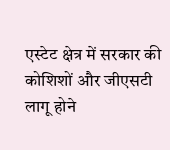एस्टेट क्षेत्र में सरकार की कोशिशों और जीएसटी लागू होने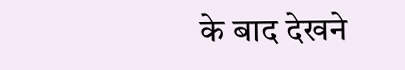के बाद देखने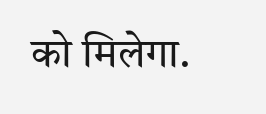को मिलेगा.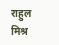राहुल मिश्र